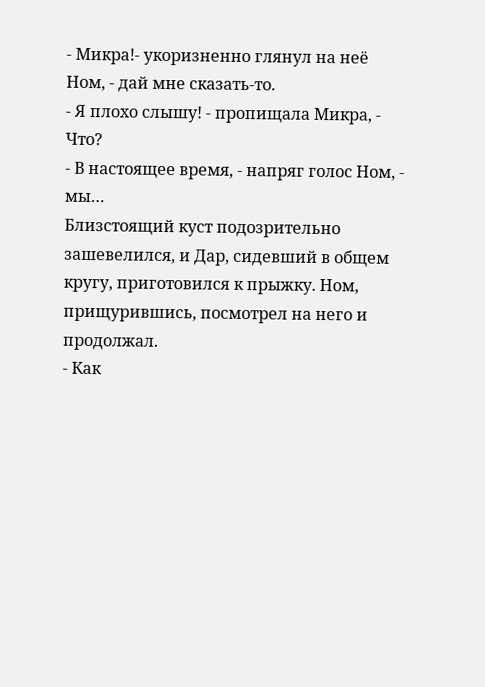- Микра!- укоризненно глянул на неё Ном, - дай мне сказать-то.
- Я плохо слышу! - пропищала Микра, - Что?
- В настоящее время, - напряг голос Ном, - мы…
Близстоящий куст подозрительно зашевелился, и Дар, сидевший в общем кругу, приготовился к прыжку. Ном, прищурившись, посмотрел на него и продолжал.
- Как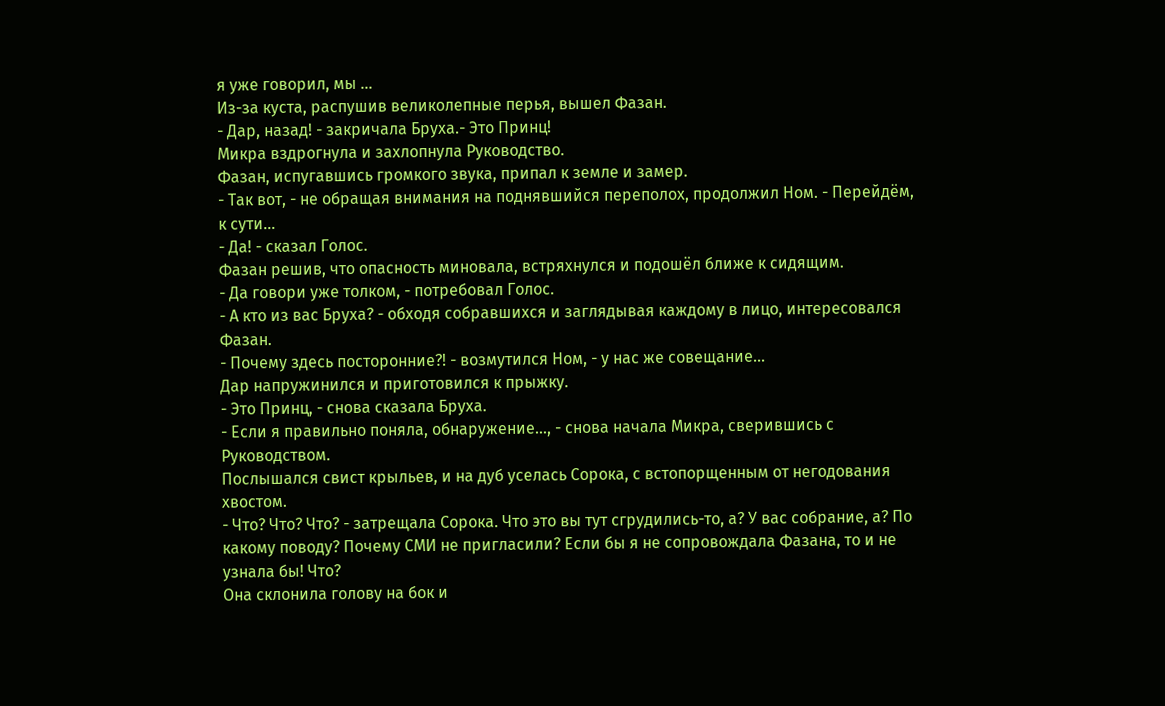я уже говорил, мы ...
Из-за куста, распушив великолепные перья, вышел Фазан.
- Дар, назад! - закричала Бруха.- Это Принц!
Микра вздрогнула и захлопнула Руководство.
Фазан, испугавшись громкого звука, припал к земле и замер.
- Так вот, - не обращая внимания на поднявшийся переполох, продолжил Ном. - Перейдём, к сути…
- Да! - сказал Голос.
Фазан решив, что опасность миновала, встряхнулся и подошёл ближе к сидящим.
- Да говори уже толком, - потребовал Голос.
- А кто из вас Бруха? - обходя собравшихся и заглядывая каждому в лицо, интересовался Фазан.
- Почему здесь посторонние?! - возмутился Ном, - у нас же совещание…
Дар напружинился и приготовился к прыжку.
- Это Принц, - снова сказала Бруха.
- Если я правильно поняла, обнаружение…, - снова начала Микра, сверившись с Руководством.
Послышался свист крыльев, и на дуб уселась Сорока, с встопорщенным от негодования хвостом.
- Что? Что? Что? - затрещала Сорока. Что это вы тут сгрудились-то, а? У вас собрание, а? По какому поводу? Почему СМИ не пригласили? Если бы я не сопровождала Фазана, то и не узнала бы! Что?
Она склонила голову на бок и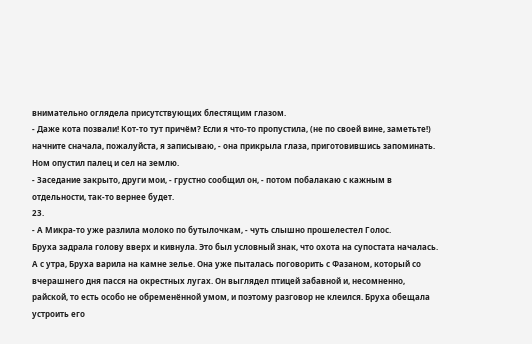внимательно оглядела присутствующих блестящим глазом.
- Даже кота позвали! Кот-то тут причём? Если я что-то пропустила, (не по своей вине, заметьте!) начните сначала, пожалуйста, я записываю, - она прикрыла глаза, приготовившись запоминать.
Ном опустил палец и сел на землю.
- Заседание закрыто, други мои, - грустно сообщил он, - потом побалакаю с кажным в отдельности, так-то вернее будет.
23.
- А Микра-то уже разлила молоко по бутылочкам, - чуть слышно прошелестел Голос.
Бруха задрала голову вверх и кивнула. Это был условный знак, что охота на супостата началась.
А с утра, Бруха варила на камне зелье. Она уже пыталась поговорить с Фазаном, который со вчерашнего дня пасся на окрестных лугах. Он выглядел птицей забавной и, несомненно, райской, то есть особо не обременённой умом, и поэтому разговор не клеился. Бруха обещала устроить его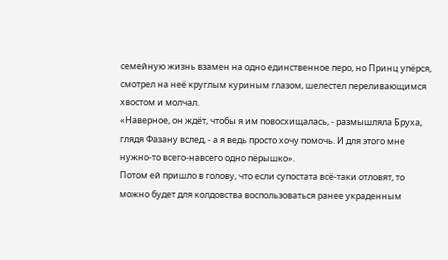семейную жизнь взамен на одно единственное перо, но Принц упёрся, смотрел на неё круглым куриным глазом, шелестел переливающимся хвостом и молчал.
«Наверное, он ждёт, чтобы я им повосхищалась, - размышляла Бруха, глядя Фазану вслед, - а я ведь просто хочу помочь. И для этого мне нужно-то всего-навсего одно пёрышко».
Потом ей пришло в голову, что если супостата всё-таки отловят, то можно будет для колдовства воспользоваться ранее украденным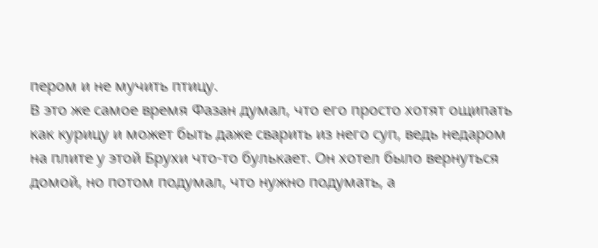пером и не мучить птицу.
В это же самое время Фазан думал, что его просто хотят ощипать как курицу и может быть даже сварить из него суп, ведь недаром на плите у этой Брухи что-то булькает. Он хотел было вернуться домой, но потом подумал, что нужно подумать, а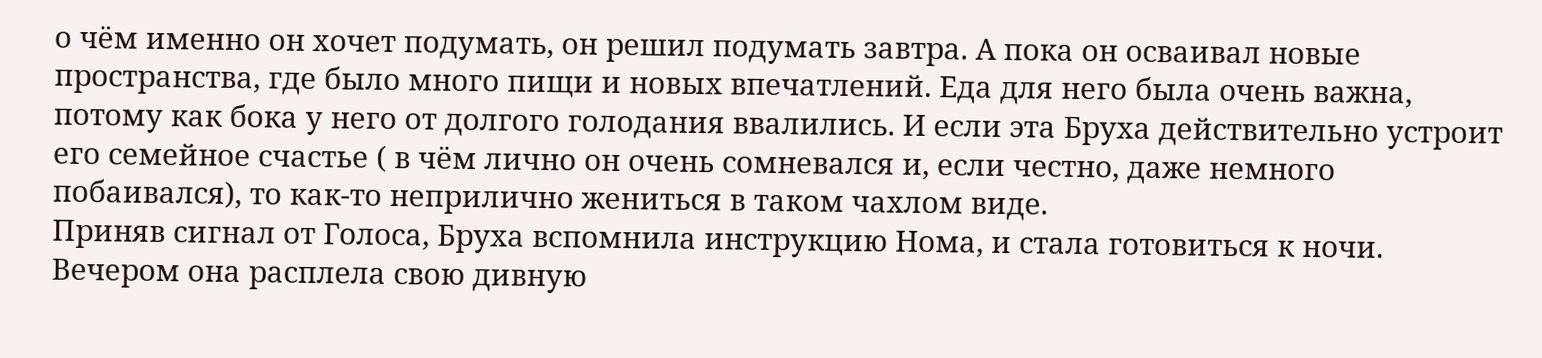о чём именно он хочет подумать, он решил подумать завтра. А пока он осваивал новые пространства, где было много пищи и новых впечатлений. Еда для него была очень важна, потому как бока у него от долгого голодания ввалились. И если эта Бруха действительно устроит его семейное счастье ( в чём лично он очень сомневался и, если честно, даже немного побаивался), то как-то неприлично жениться в таком чахлом виде.
Приняв сигнал от Голоса, Бруха вспомнила инструкцию Нома, и стала готовиться к ночи.
Вечером она расплела свою дивную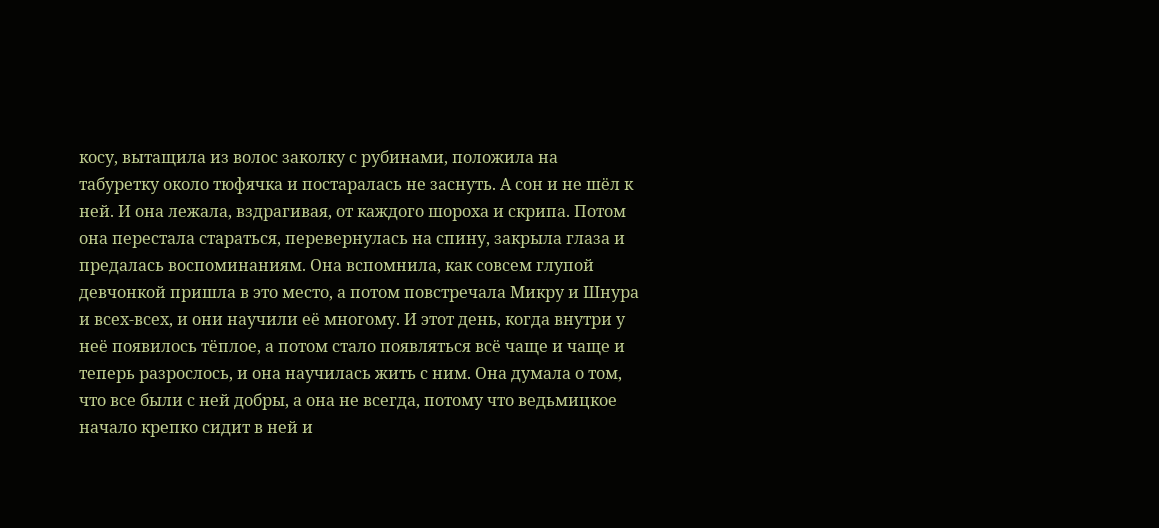косу, вытащила из волос заколку с рубинами, положила на табуретку около тюфячка и постаралась не заснуть. А сон и не шёл к ней. И она лежала, вздрагивая, от каждого шороха и скрипа. Потом она перестала стараться, перевернулась на спину, закрыла глаза и предалась воспоминаниям. Она вспомнила, как совсем глупой девчонкой пришла в это место, а потом повстречала Микру и Шнура и всех-всех, и они научили её многому. И этот день, когда внутри у неё появилось тёплое, а потом стало появляться всё чаще и чаще и теперь разрослось, и она научилась жить с ним. Она думала о том, что все были с ней добры, а она не всегда, потому что ведьмицкое начало крепко сидит в ней и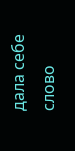дала себе слово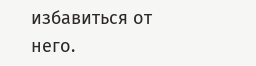избавиться от него.